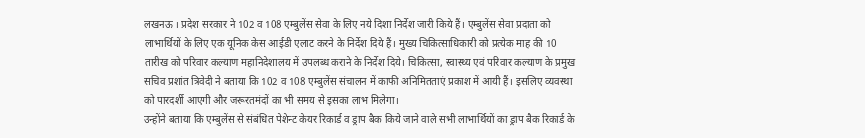लखनऊ । प्रदेश सरकार ने 102 व 108 एम्बुलेंस सेवा के लिए नये दिशा निर्देश जारी किये हैं। एम्बुलेंस सेवा प्रदाता को लाभार्थियों के लिए एक यूनिक केस आईडी एलाट करने के निर्देश दिये हैं। मुख्य चिकित्साधिकारी को प्रत्येक माह की 10 तारीख को परिवार कल्याण महानिदेशालय में उपलब्ध कराने के निर्देश दिये। चिकित्सा, स्वास्थ्य एवं परिवार कल्याण के प्रमुख सचिव प्रशांत त्रिवेदी ने बताया कि 102 व 108 एम्बुलेंस संचालन में काफी अनिमितताएं प्रकाश में आयी हैं। इसलिए व्यवस्था को पारदर्शी आएगी और जरूरतमंदों का भी समय से इसका लाभ मिलेगा।
उन्होंने बताया कि एम्बुलेंस से संबंधित पेशेन्ट केयर रिकार्ड व ड्राप बैक किये जाने वाले सभी लाभार्थियों का ड्राप बैक रिकार्ड के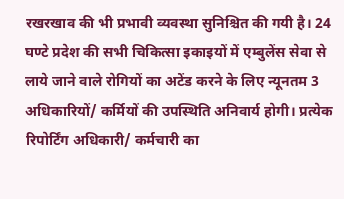रखरखाव की भी प्रभावी व्यवस्था सुनिश्चित की गयी है। 24 घण्टे प्रदेश की सभी चिकित्सा इकाइयों में एम्बुलेंस सेवा से लाये जाने वाले रोगियों का अटेंड करने के लिए न्यूनतम 3 अधिकारियों/ कर्मियों की उपस्थिति अनिवार्य होगी। प्रत्येक रिपोर्टिंग अधिकारी/ कर्मचारी का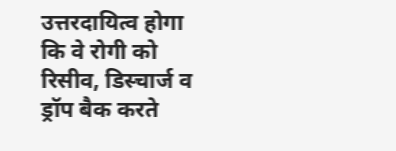उत्तरदायित्व होगा कि वे रोगी को रिसीव, डिस्चार्ज व ड्रॉप बैक करते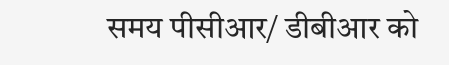समय पीसीआर/ डीबीआर को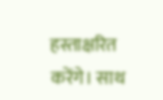हस्ताक्षरित करेंगे। साथ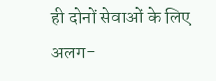ही दोनों सेवाओं के लिए अलग-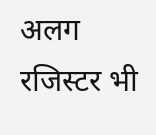अलग रजिस्टर भी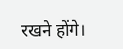रखने होंगे।